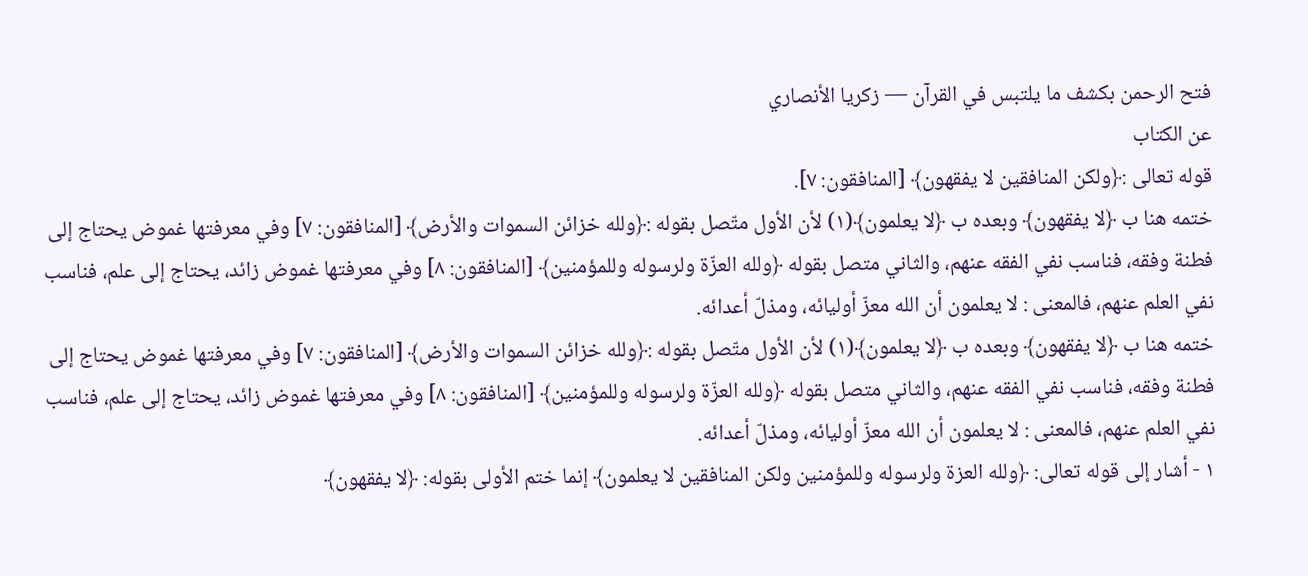فتح الرحمن بكشف ما يلتبس في القرآن — زكريا الأنصاري
عن الكتاب
قوله تعالى :﴿ولكن المنافقين لا يفقهون﴾ [المنافقون: ٧].
ختمه هنا ب ﴿لا يفقهون﴾ وبعده ب ﴿لا يعلمون﴾(١) لأن الأول متّصل بقوله :﴿ولله خزائن السموات والأرض﴾ [المنافقون: ٧] وفي معرفتها غموض يحتاج إلى فطنة وفقه، فناسب نفي الفقه عنهم، والثاني متصل بقوله ﴿ولله العزّة ولرسوله وللمؤمنين﴾ [المنافقون: ٨] وفي معرفتها غموض زائد، يحتاج إلى علم، فناسب نفي العلم عنهم، فالمعنى : لا يعلمون أن الله معزّ أوليائه، ومذلّ أعدائه.
ختمه هنا ب ﴿لا يفقهون﴾ وبعده ب ﴿لا يعلمون﴾(١) لأن الأول متّصل بقوله :﴿ولله خزائن السموات والأرض﴾ [المنافقون: ٧] وفي معرفتها غموض يحتاج إلى فطنة وفقه، فناسب نفي الفقه عنهم، والثاني متصل بقوله ﴿ولله العزّة ولرسوله وللمؤمنين﴾ [المنافقون: ٨] وفي معرفتها غموض زائد، يحتاج إلى علم، فناسب نفي العلم عنهم، فالمعنى : لا يعلمون أن الله معزّ أوليائه، ومذلّ أعدائه.
١ - أشار إلى قوله تعالى: ﴿ولله العزة ولرسوله وللمؤمنين ولكن المنافقين لا يعلمون﴾ إنما ختم الأولى بقوله: ﴿لا يفقهون﴾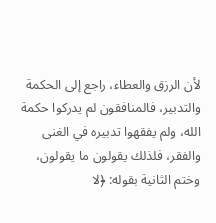لأن الرزق والعطاء، راجع إلى الحكمة والتدبير، فالمنافقون لم يدركوا حكمة الله، ولم يفقهوا تدبيره في الغنى والفقر، فلذلك يقولون ما يقولون، وختم الثانية بقوله: ﴿لا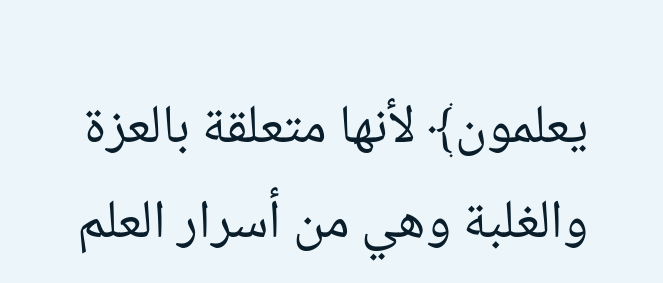يعلمون﴾ لأنها متعلقة بالعزة والغلبة وهي من أسرار العلم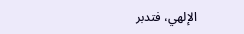الإلهي، فتدبر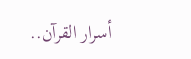أسرار القرآن..